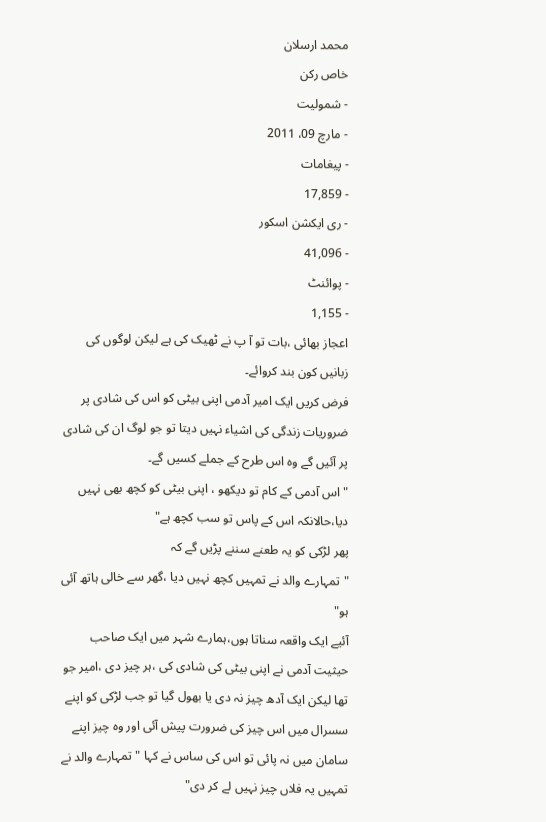محمد ارسلان
خاص رکن
- شمولیت
- مارچ 09، 2011
- پیغامات
- 17,859
- ری ایکشن اسکور
- 41,096
- پوائنٹ
- 1,155
اعجاز بھائی ،بات تو آ پ نے ٹھیک کی ہے لیکن لوگوں کی زبانیں کون بند کروائے۔
فرض کریں ایک امیر آدمی اپنی بیٹی کو اس کی شادی پر ضروریات زندگی کی اشیاء نہیں دیتا تو جو لوگ ان کی شادی پر آئیں گے وہ اس طرح کے جملے کسیں گے۔
"اس آدمی کے کام تو دیکھو ، اپنی بیٹی کو کچھ بھی نہیں دیا،حالانکہ اس کے پاس تو سب کچھ ہے"
پھر لڑکی کو یہ طعنے سننے پڑیں گے کہ
"تمہارے والد نے تمہیں کچھ نہیں دیا ،گھر سے خالی ہاتھ آئی ہو"
آئیے ایک واقعہ سناتا ہوں،ہمارے شہر میں ایک صاحب حیثیت آدمی نے اپنی بیٹی کی شادی کی ،ہر چیز دی ،امیر جو تھا لیکن ایک آدھ چیز نہ دی یا بھول گیا تو جب لڑکی کو اپنے سسرال میں اس چیز کی ضرورت پیش آئی اور وہ چیز اپنے سامان میں نہ پائی تو اس کی ساس نے کہا "تمہارے والد نے تمہیں یہ فلاں چیز نہیں لے کر دی"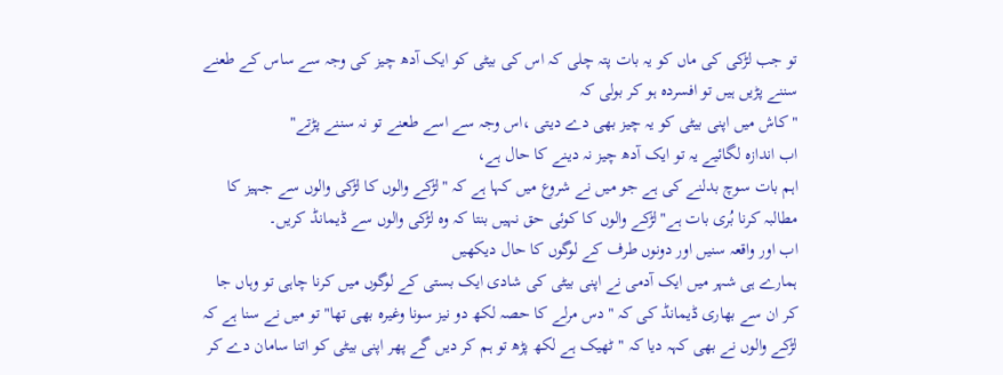تو جب لڑکی کی ماں کو یہ بات پتہ چلی کہ اس کی بیٹی کو ایک آدھ چیز کی وجہ سے ساس کے طعنے سننے پڑیں ہیں تو افسردہ ہو کر بولی کہ
"کاش میں اپنی بیٹی کو یہ چیز بھی دے دیتی ،اس وجہ سے اسے طعنے تو نہ سننے پڑتے"
اب اندازہ لگائیے یہ تو ایک آدھ چیز نہ دینے کا حال ہے،
اہم بات سوچ بدلنے کی ہے جو میں نے شروع میں کہا ہے کہ "لڑکے والوں کا لڑکی والوں سے جہیز کا مطالبہ کرنا بُری بات ہے"لڑکے والوں کا کوئی حق نہیں بنتا کہ وہ لڑکی والوں سے ڈیمانڈ کریں۔
اب اور واقعہ سنیں اور دونوں طرف کے لوگوں کا حال دیکھیں
ہمارے ہی شہر میں ایک آدمی نے اپنی بیٹی کی شادی ایک بستی کے لوگوں میں کرنا چاہی تو وہاں جا کر ان سے بھاری ڈیمانڈ کی کہ "دس مرلے کا حصہ لکھ دو نیز سونا وغیرہ بھی تھا" تو میں نے سنا ہے کہ لڑکے والوں نے بھی کہہ دیا کہ "ٹھیک ہے لکھ پڑھ تو ہم کر دیں گے پھر اپنی بیٹی کو اتنا سامان دے کر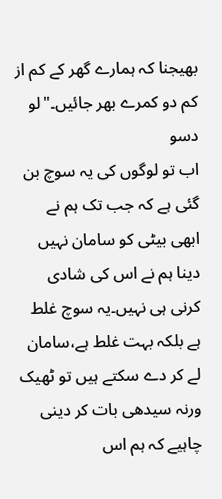بھیجنا کہ ہمارے گھر کے کم از کم دو کمرے بھر جائیں۔"لو دسو
اب تو لوگوں کی یہ سوچ بن گئی ہے کہ جب تک ہم نے ابھی بیٹی کو سامان نہیں دینا ہم نے اس کی شادی کرنی ہی نہیں۔یہ سوچ غلط ہے بلکہ بہت غلط ہے،سامان لے کر دے سکتے ہیں تو ٹھیک ورنہ سیدھی بات کر دینی چاہیے کہ ہم اس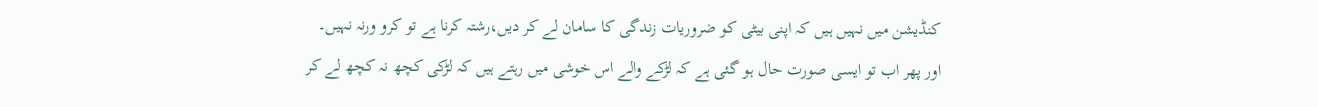کنڈیشن میں نہیں ہیں کہ اپنی بیٹی کو ضروریات زندگی کا سامان لے کر دیں،رشتہ کرنا ہے تو کرو ورنہ نہیں۔
اور پھر اب تو ایسی صورت حال ہو گئی ہے کہ لڑکے والے اس خوشی میں رہتے ہیں کہ لڑکی کچھ نہ کچھ لے کر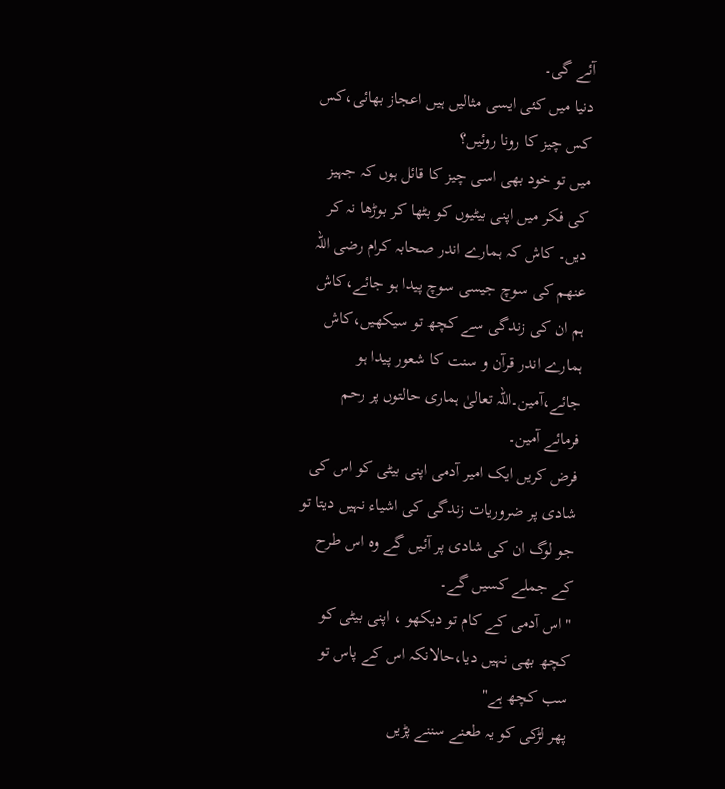آئے گی۔
دنیا میں کئی ایسی مثالیں ہیں اعجاز بھائی،کس کس چیز کا رونا روئیں؟
میں تو خود بھی اسی چیز کا قائل ہوں کہ جہیز کی فکر میں اپنی بیٹیوں کو بٹھا کر بوڑھا نہ کر دیں۔ کاش کہ ہمارے اندر صحابہ کرام رضی اللہ عنھم کی سوچ جیسی سوچ پیدا ہو جائے،کاش ہم ان کی زندگی سے کچھ تو سیکھیں،کاش ہمارے اندر قرآن و سنت کا شعور پیدا ہو جائے،آمین۔اللہ تعالیٰ ہماری حالتوں پر رحم فرمائے آمین۔
فرض کریں ایک امیر آدمی اپنی بیٹی کو اس کی شادی پر ضروریات زندگی کی اشیاء نہیں دیتا تو جو لوگ ان کی شادی پر آئیں گے وہ اس طرح کے جملے کسیں گے۔
"اس آدمی کے کام تو دیکھو ، اپنی بیٹی کو کچھ بھی نہیں دیا،حالانکہ اس کے پاس تو سب کچھ ہے"
پھر لڑکی کو یہ طعنے سننے پڑیں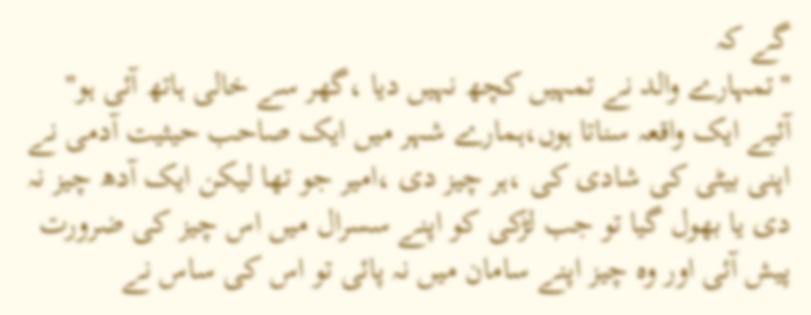گے کہ
"تمہارے والد نے تمہیں کچھ نہیں دیا ،گھر سے خالی ہاتھ آئی ہو"
آئیے ایک واقعہ سناتا ہوں،ہمارے شہر میں ایک صاحب حیثیت آدمی نے اپنی بیٹی کی شادی کی ،ہر چیز دی ،امیر جو تھا لیکن ایک آدھ چیز نہ دی یا بھول گیا تو جب لڑکی کو اپنے سسرال میں اس چیز کی ضرورت پیش آئی اور وہ چیز اپنے سامان میں نہ پائی تو اس کی ساس نے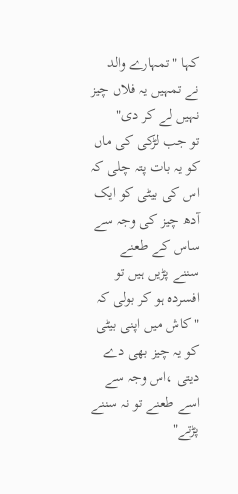کہا "تمہارے والد نے تمہیں یہ فلاں چیز نہیں لے کر دی"
تو جب لڑکی کی ماں کو یہ بات پتہ چلی کہ اس کی بیٹی کو ایک آدھ چیز کی وجہ سے ساس کے طعنے سننے پڑیں ہیں تو افسردہ ہو کر بولی کہ
"کاش میں اپنی بیٹی کو یہ چیز بھی دے دیتی ،اس وجہ سے اسے طعنے تو نہ سننے پڑتے"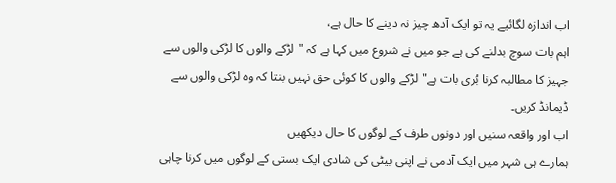اب اندازہ لگائیے یہ تو ایک آدھ چیز نہ دینے کا حال ہے،
اہم بات سوچ بدلنے کی ہے جو میں نے شروع میں کہا ہے کہ "لڑکے والوں کا لڑکی والوں سے جہیز کا مطالبہ کرنا بُری بات ہے"لڑکے والوں کا کوئی حق نہیں بنتا کہ وہ لڑکی والوں سے ڈیمانڈ کریں۔
اب اور واقعہ سنیں اور دونوں طرف کے لوگوں کا حال دیکھیں
ہمارے ہی شہر میں ایک آدمی نے اپنی بیٹی کی شادی ایک بستی کے لوگوں میں کرنا چاہی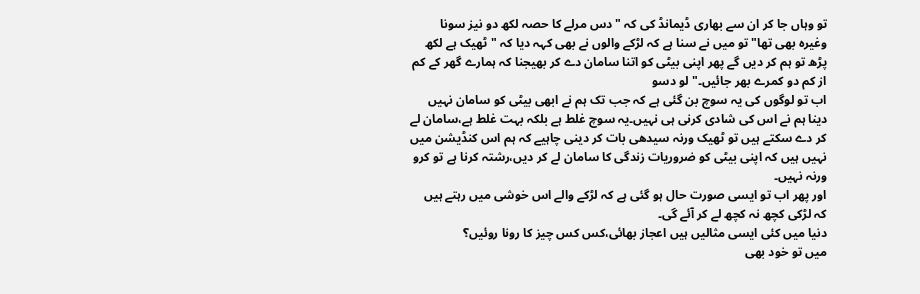تو وہاں جا کر ان سے بھاری ڈیمانڈ کی کہ "دس مرلے کا حصہ لکھ دو نیز سونا وغیرہ بھی تھا" تو میں نے سنا ہے کہ لڑکے والوں نے بھی کہہ دیا کہ "ٹھیک ہے لکھ پڑھ تو ہم کر دیں گے پھر اپنی بیٹی کو اتنا سامان دے کر بھیجنا کہ ہمارے گھر کے کم از کم دو کمرے بھر جائیں۔"لو دسو
اب تو لوگوں کی یہ سوچ بن گئی ہے کہ جب تک ہم نے ابھی بیٹی کو سامان نہیں دینا ہم نے اس کی شادی کرنی ہی نہیں۔یہ سوچ غلط ہے بلکہ بہت غلط ہے،سامان لے کر دے سکتے ہیں تو ٹھیک ورنہ سیدھی بات کر دینی چاہیے کہ ہم اس کنڈیشن میں نہیں ہیں کہ اپنی بیٹی کو ضروریات زندگی کا سامان لے کر دیں،رشتہ کرنا ہے تو کرو ورنہ نہیں۔
اور پھر اب تو ایسی صورت حال ہو گئی ہے کہ لڑکے والے اس خوشی میں رہتے ہیں کہ لڑکی کچھ نہ کچھ لے کر آئے گی۔
دنیا میں کئی ایسی مثالیں ہیں اعجاز بھائی،کس کس چیز کا رونا روئیں؟
میں تو خود بھی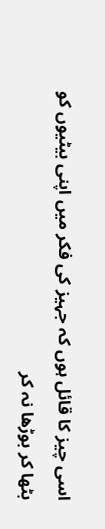اسی چیز کا قائل ہوں کہ جہیز کی فکر میں اپنی بیٹیوں کو بٹھا کر بوڑھا نہ کر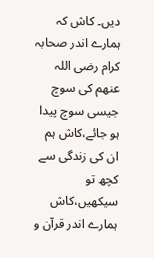دیں۔ کاش کہ ہمارے اندر صحابہ کرام رضی اللہ عنھم کی سوچ جیسی سوچ پیدا ہو جائے،کاش ہم ان کی زندگی سے کچھ تو سیکھیں،کاش ہمارے اندر قرآن و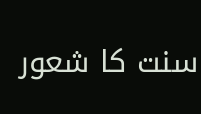سنت کا شعور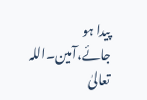پیدا ہو جائے،آمین۔اللہ تعالیٰ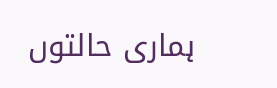ہماری حالتوں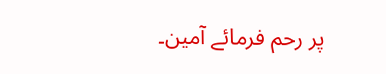پر رحم فرمائے آمین۔